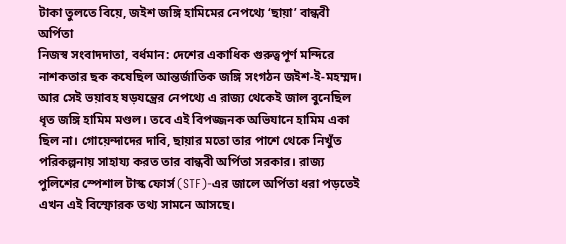টাকা তুলতে বিয়ে, জইশ জঙ্গি হামিমের নেপথ্যে ‘ছায়া’ বান্ধবী অর্পিতা
নিজস্ব সংবাদদাতা, বর্ধমান: দেশের একাধিক গুরুত্বপূর্ণ মন্দিরে নাশকতার ছক কষেছিল আন্তর্জাতিক জঙ্গি সংগঠন জইশ-ই-মহম্মদ। আর সেই ভয়াবহ ষড়যন্ত্রের নেপথ্যে এ রাজ্য থেকেই জাল বুনেছিল ধৃত জঙ্গি হামিম মণ্ডল। তবে এই বিপজ্জনক অভিযানে হামিম একা ছিল না। গোয়েন্দাদের দাবি, ছায়ার মতো তার পাশে থেকে নিখুঁত পরিকল্পনায় সাহায্য করত তার বান্ধবী অর্পিতা সরকার। রাজ্য পুলিশের স্পেশাল টাস্ক ফোর্স (STF)-এর জালে অর্পিতা ধরা পড়তেই এখন এই বিস্ফোরক তথ্য সামনে আসছে।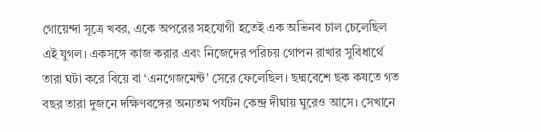গোয়েন্দা সূত্রে খবর, একে অপরের সহযোগী হতেই এক অভিনব চাল চেলেছিল এই যুগল। একসঙ্গে কাজ করার এবং নিজেদের পরিচয় গোপন রাখার সুবিধার্থে তারা ঘটা করে বিয়ে বা ‘এনগেজমেন্ট’ সেরে ফেলেছিল। ছদ্মবেশে ছক কষতে গত বছর তারা দুজনে দক্ষিণবঙ্গের অন্যতম পর্যটন কেন্দ্র দীঘায় ঘুরেও আসে। সেখানে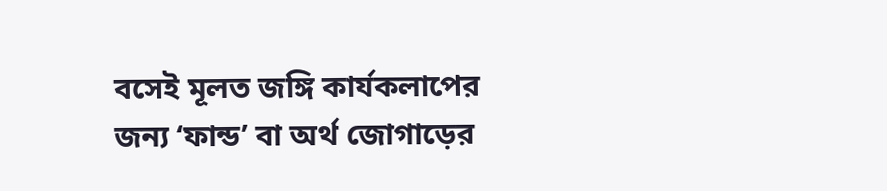বসেই মূলত জঙ্গি কার্যকলাপের জন্য ‘ফান্ড’ বা অর্থ জোগাড়ের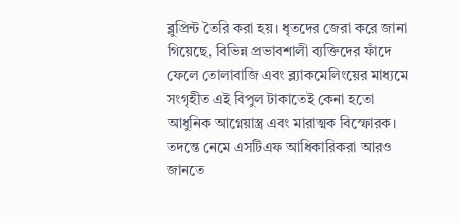ব্লুপ্রিন্ট তৈরি করা হয়। ধৃতদের জেরা করে জানা গিয়েছে, বিভিন্ন প্রভাবশালী ব্যক্তিদের ফাঁদে ফেলে তোলাবাজি এবং ব্ল্যাকমেলিংয়ের মাধ্যমে সংগৃহীত এই বিপুল টাকাতেই কেনা হতো আধুনিক আগ্নেয়াস্ত্র এবং মারাত্মক বিস্ফোরক।
তদন্তে নেমে এসটিএফ আধিকারিকরা আরও জানতে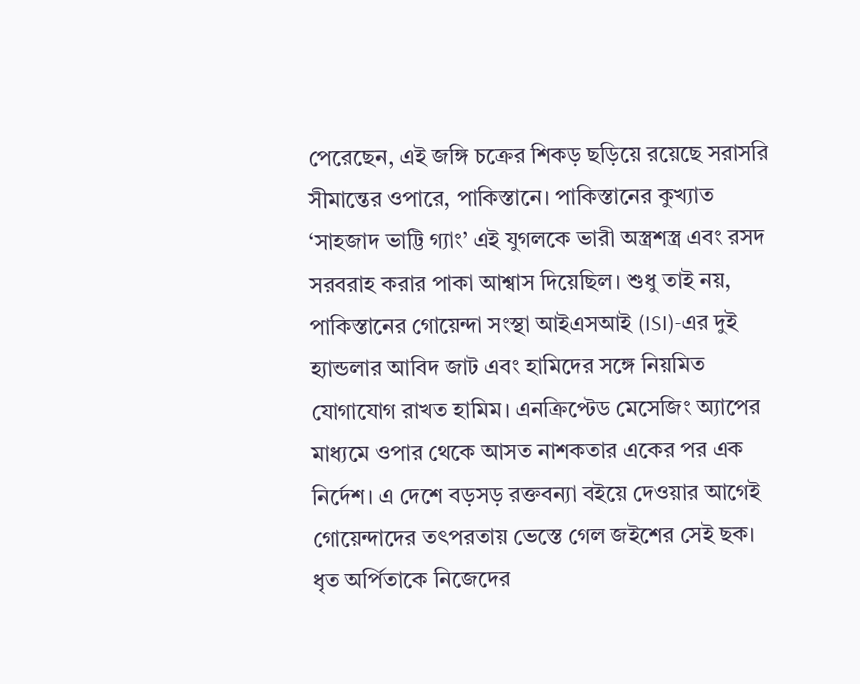পেরেছেন, এই জঙ্গি চক্রের শিকড় ছড়িয়ে রয়েছে সরাসরি সীমান্তের ওপারে, পাকিস্তানে। পাকিস্তানের কুখ্যাত ‘সাহজাদ ভাট্টি গ্যাং’ এই যুগলকে ভারী অস্ত্রশস্ত্র এবং রসদ সরবরাহ করার পাকা আশ্বাস দিয়েছিল। শুধু তাই নয়, পাকিস্তানের গোয়েন্দা সংস্থা আইএসআই (ISI)-এর দুই হ্যান্ডলার আবিদ জাট এবং হামিদের সঙ্গে নিয়মিত যোগাযোগ রাখত হামিম। এনক্রিপ্টেড মেসেজিং অ্যাপের মাধ্যমে ওপার থেকে আসত নাশকতার একের পর এক নির্দেশ। এ দেশে বড়সড় রক্তবন্যা বইয়ে দেওয়ার আগেই গোয়েন্দাদের তৎপরতায় ভেস্তে গেল জইশের সেই ছক। ধৃত অর্পিতাকে নিজেদের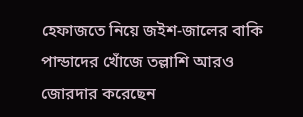হেফাজতে নিয়ে জইশ-জালের বাকি পান্ডাদের খোঁজে তল্লাশি আরও জোরদার করেছেন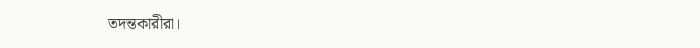তদন্তকারীরা।